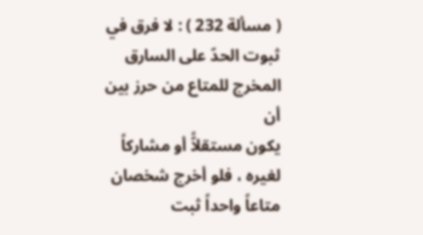( مسألة 232 ) : لا فرق في ثبوت الحدّ على السارق المخرج للمتاع من حرز بين أن
يكون مستقلاًّ أو مشاركاً لغيره ، فلو أخرج شخصان متاعاً واحداً ثبت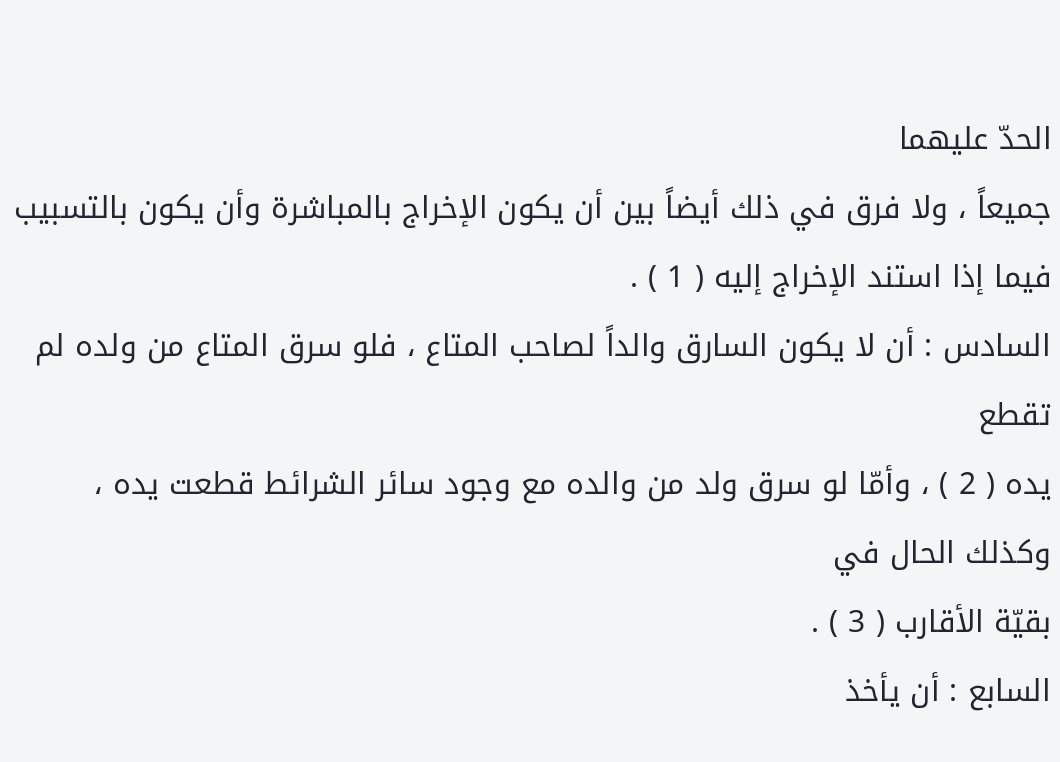الحدّ عليهما
جميعاً ، ولا فرق في ذلك أيضاً بين أن يكون الإخراج بالمباشرة وأن يكون بالتسبيب
فيما إذا استند الإخراج إليه ( 1 ) .
السادس : أن لا يكون السارق والداً لصاحب المتاع ، فلو سرق المتاع من ولده لم تقطع
يده ( 2 ) ، وأمّا لو سرق ولد من والده مع وجود سائر الشرائط قطعت يده ، وكذلك الحال في
بقيّة الأقارب ( 3 ) .
السابع : أن يأخذ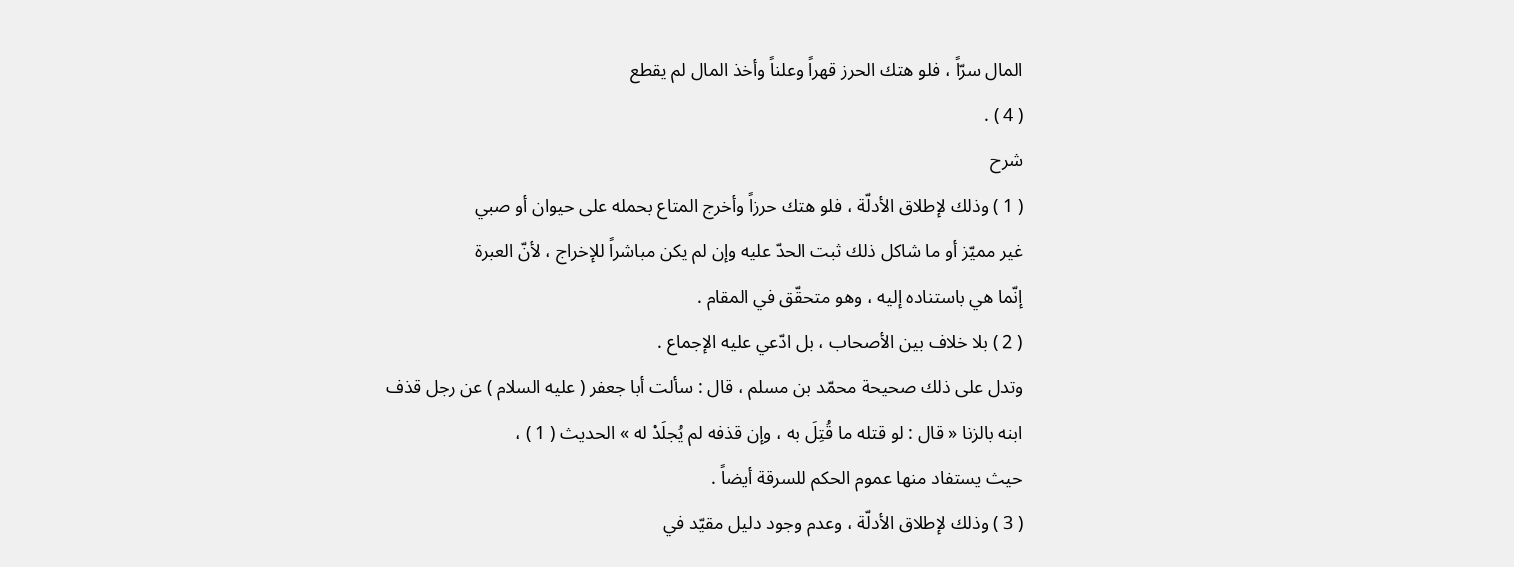المال سرّاً ، فلو هتك الحرز قهراً وعلناً وأخذ المال لم يقطع
( 4 ) .
شرح
( 1 ) وذلك لإطلاق الأدلّة ، فلو هتك حرزاً وأخرج المتاع بحمله على حيوان أو صبي
غير مميّز أو ما شاكل ذلك ثبت الحدّ عليه وإن لم يكن مباشراً للإخراج ، لأنّ العبرة
إنّما هي باستناده إليه ، وهو متحقّق في المقام .
( 2 ) بلا خلاف بين الأصحاب ، بل ادّعي عليه الإجماع .
وتدل على ذلك صحيحة محمّد بن مسلم ، قال : سألت أبا جعفر ( عليه السلام ) عن رجل قذف
ابنه بالزنا « قال : لو قتله ما قُتِلَ به ، وإن قذفه لم يُجلَدْ له » الحديث ( 1 ) ،
حيث يستفاد منها عموم الحكم للسرقة أيضاً .
( 3 ) وذلك لإطلاق الأدلّة ، وعدم وجود دليل مقيّد في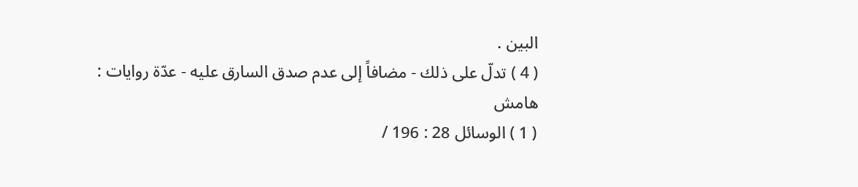البين .
( 4 ) تدلّ على ذلك - مضافاً إلى عدم صدق السارق عليه - عدّة روايات :
هامش
( 1 ) الوسائل 28 : 196 /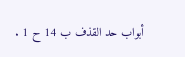أبواب حد القذف ب 14 ح 1 .